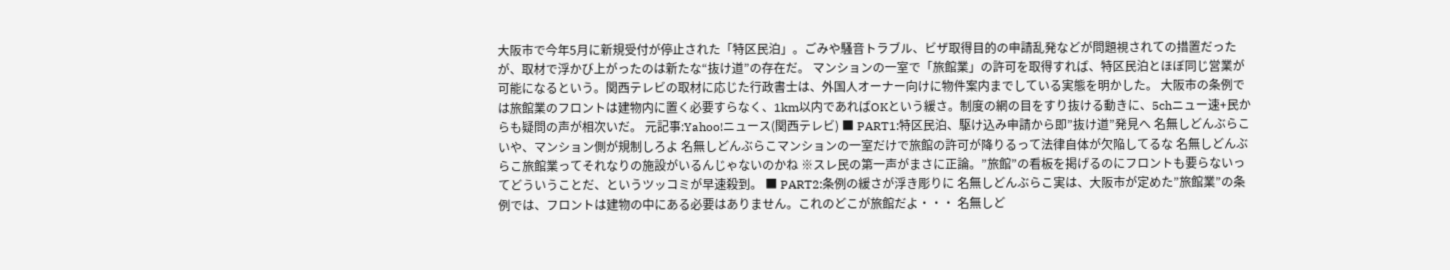大阪市で今年5月に新規受付が停止された「特区民泊」。ごみや騒音トラブル、ビザ取得目的の申請乱発などが問題視されての措置だったが、取材で浮かび上がったのは新たな“抜け道”の存在だ。 マンションの一室で「旅館業」の許可を取得すれば、特区民泊とほぼ同じ営業が可能になるという。関西テレビの取材に応じた行政書士は、外国人オーナー向けに物件案内までしている実態を明かした。 大阪市の条例では旅館業のフロントは建物内に置く必要すらなく、1km以内であればOKという緩さ。制度の網の目をすり抜ける動きに、5chニュー速+民からも疑問の声が相次いだ。 元記事:Yahoo!ニュース(関西テレビ) ■ PART1:特区民泊、駆け込み申請から即”抜け道”発見へ 名無しどんぶらこいや、マンション側が規制しろよ 名無しどんぶらこマンションの一室だけで旅館の許可が降りるって法律自体が欠陥してるな 名無しどんぶらこ旅館業ってそれなりの施設がいるんじゃないのかね ※スレ民の第一声がまさに正論。”旅館”の看板を掲げるのにフロントも要らないってどういうことだ、というツッコミが早速殺到。 ■ PART2:条例の緩さが浮き彫りに 名無しどんぶらこ実は、大阪市が定めた”旅館業”の条例では、フロントは建物の中にある必要はありません。これのどこが旅館だよ・・・ 名無しど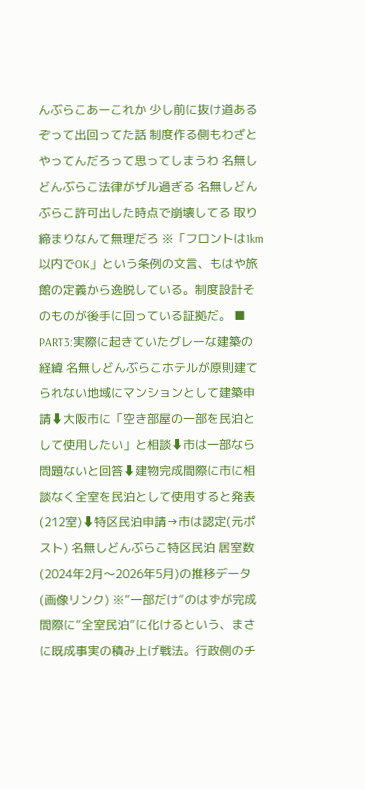んぶらこあーこれか 少し前に抜け道あるぞって出回ってた話 制度作る側もわざとやってんだろって思ってしまうわ 名無しどんぶらこ法律がザル過ぎる 名無しどんぶらこ許可出した時点で崩壊してる 取り締まりなんて無理だろ ※「フロントは1km以内でOK」という条例の文言、もはや旅館の定義から逸脱している。制度設計そのものが後手に回っている証拠だ。 ■ PART3:実際に起きていたグレーな建築の経緯 名無しどんぶらこホテルが原則建てられない地域にマンションとして建築申請⬇大阪市に「空き部屋の一部を民泊として使用したい」と相談⬇市は一部なら問題ないと回答⬇建物完成間際に市に相談なく全室を民泊として使用すると発表(212室)⬇特区民泊申請→市は認定(元ポスト) 名無しどんぶらこ特区民泊 居室数(2024年2月〜2026年5月)の推移データ(画像リンク) ※”一部だけ”のはずが完成間際に”全室民泊”に化けるという、まさに既成事実の積み上げ戦法。行政側のチ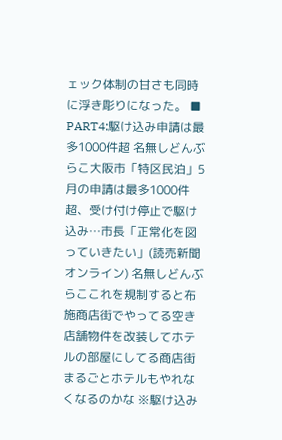ェック体制の甘さも同時に浮き彫りになった。 ■ PART4:駆け込み申請は最多1000件超 名無しどんぶらこ大阪市「特区民泊」5月の申請は最多1000件超、受け付け停止で駆け込み…市長「正常化を図っていきたい」(読売新聞オンライン) 名無しどんぶらここれを規制すると布施商店街でやってる空き店舗物件を改装してホテルの部屋にしてる商店街まるごとホテルもやれなくなるのかな ※駆け込み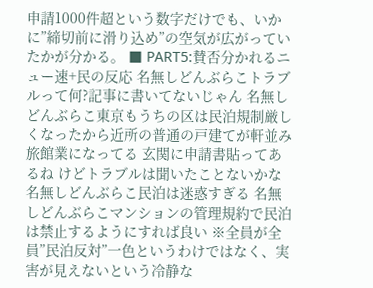申請1000件超という数字だけでも、いかに”締切前に滑り込め”の空気が広がっていたかが分かる。 ■ PART5:賛否分かれるニュー速+民の反応 名無しどんぶらこトラブルって何?記事に書いてないじゃん 名無しどんぶらこ東京もうちの区は民泊規制厳しくなったから近所の普通の戸建てが軒並み旅館業になってる 玄関に申請書貼ってあるね けどトラブルは聞いたことないかな 名無しどんぶらこ民泊は迷惑すぎる 名無しどんぶらこマンションの管理規約で民泊は禁止するようにすれば良い ※全員が全員”民泊反対”一色というわけではなく、実害が見えないという冷静な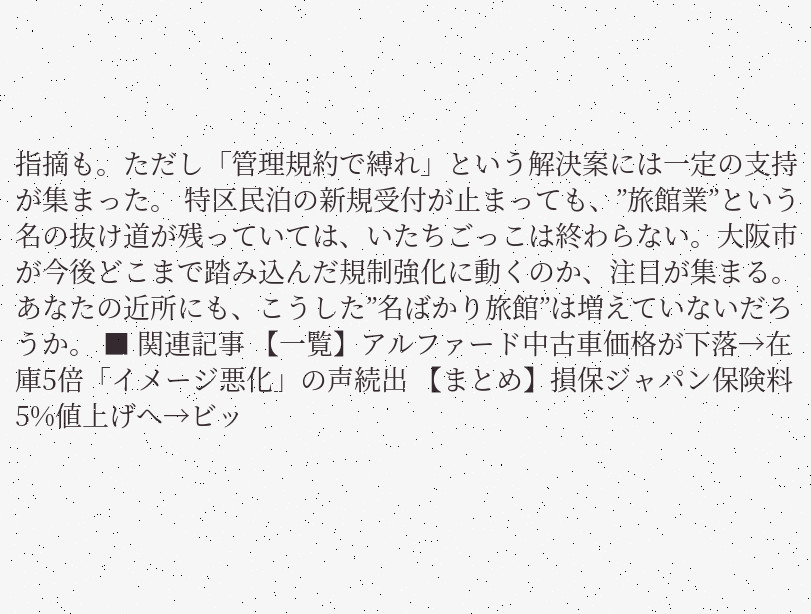指摘も。ただし「管理規約で縛れ」という解決案には一定の支持が集まった。 特区民泊の新規受付が止まっても、”旅館業”という名の抜け道が残っていては、いたちごっこは終わらない。大阪市が今後どこまで踏み込んだ規制強化に動くのか、注目が集まる。 あなたの近所にも、こうした”名ばかり旅館”は増えていないだろうか。 ■ 関連記事 【一覧】アルファード中古車価格が下落→在庫5倍「イメージ悪化」の声続出 【まとめ】損保ジャパン保険料5%値上げへ→ビッ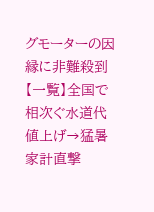グモーターの因縁に非難殺到 【一覧】全国で相次ぐ水道代値上げ→猛暑家計直撃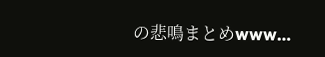の悲鳴まとめwww…